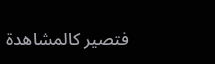فتصير كالمشاهدة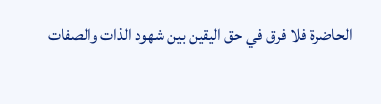الحاضرة فلا فرق في حق اليقين بين شهود الذات والصفات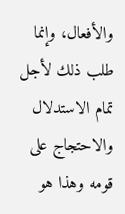والأفعال، وإنما طلب ذلك لأجل تمام الاستدلال والاحتجاج على قومه وهذا هو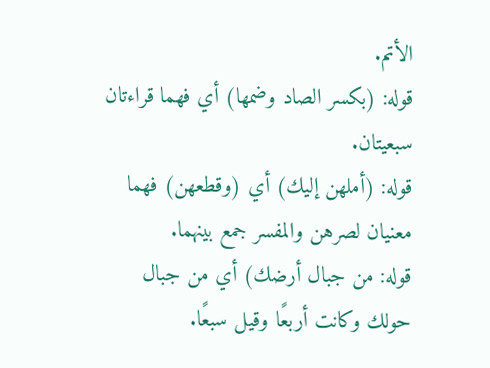الأتم.
قوله: (بكسر الصاد وضمها) أي فهما قراءتان سبعيتان.
قوله: (أملهن إليك) أي (وقطعهن) فهما معنيان لصرهن والمفسر جمع بينهما.
قوله: من جبال أرضك) أي من جبال حولك وكانت أربعًا وقيل سبعًا.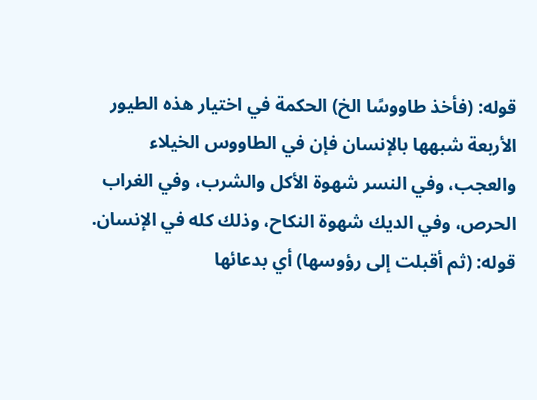قوله: (فأخذ طاووسًا الخ) الحكمة في اختيار هذه الطيور الأربعة شبهها بالإنسان فإن في الطاووس الخيلاء والعجب، وفي النسر شهوة الأكل والشرب، وفي الغراب الحرص، وفي الديك شهوة النكاح، وذلك كله في الإنسان.
قوله: (ثم أقبلت إلى رؤوسها) أي بدعائها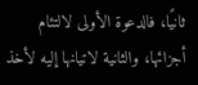ثانيًا، فالدعوة الأولى لالتئام أجزائها، والثانية لاتيانها إليه لأخذ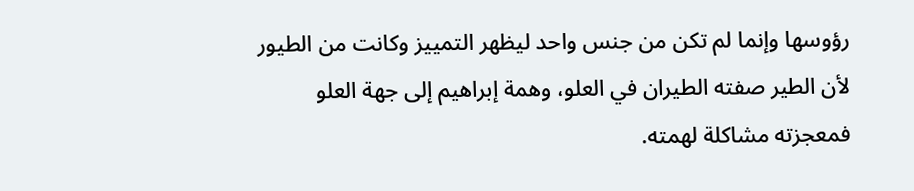رؤوسها وإنما لم تكن من جنس واحد ليظهر التمييز وكانت من الطيور لأن الطير صفته الطيران في العلو، وهمة إبراهيم إلى جهة العلو فمعجزته مشاكلة لهمته.